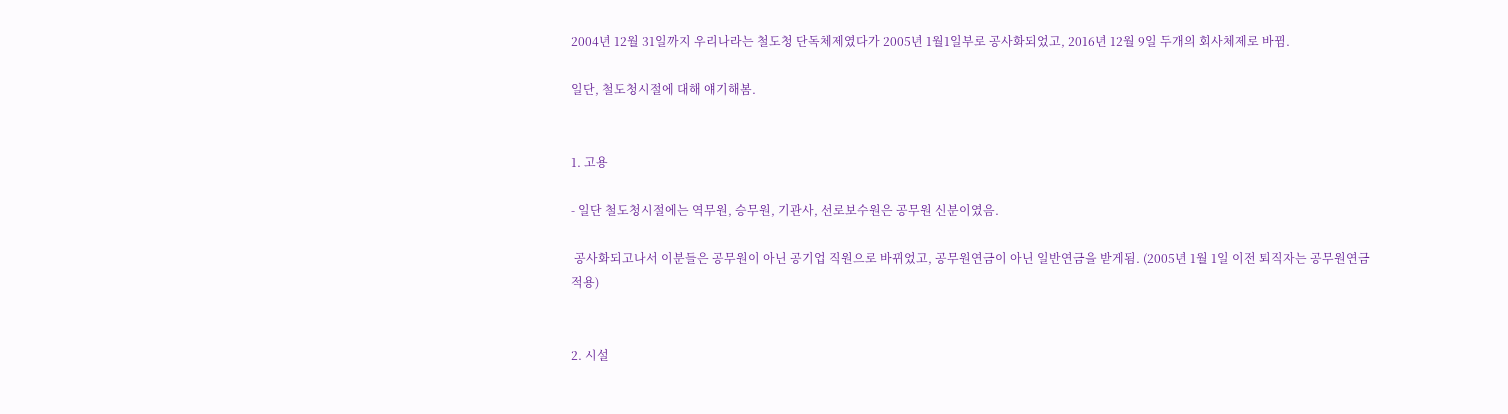2004년 12월 31일까지 우리나라는 철도청 단독체제였다가 2005년 1월1일부로 공사화되었고, 2016년 12월 9일 두개의 회사체제로 바뀜.

일단, 철도청시절에 대해 얘기해봄.


1. 고용

- 일단 철도청시절에는 역무원, 승무원, 기관사, 선로보수원은 공무원 신분이였음.

 공사화되고나서 이분들은 공무원이 아닌 공기업 직원으로 바뀌었고, 공무원연금이 아닌 일반연금을 받게됨. (2005년 1월 1일 이전 퇴직자는 공무원연금 적용)


2. 시설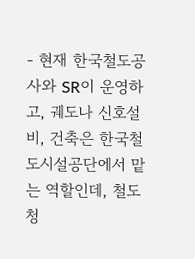- 현재 한국철도공사와 SR이 운영하고, 궤도나 신호설비, 건축은 한국철도시설공단에서 맡는 역할인데, 철도청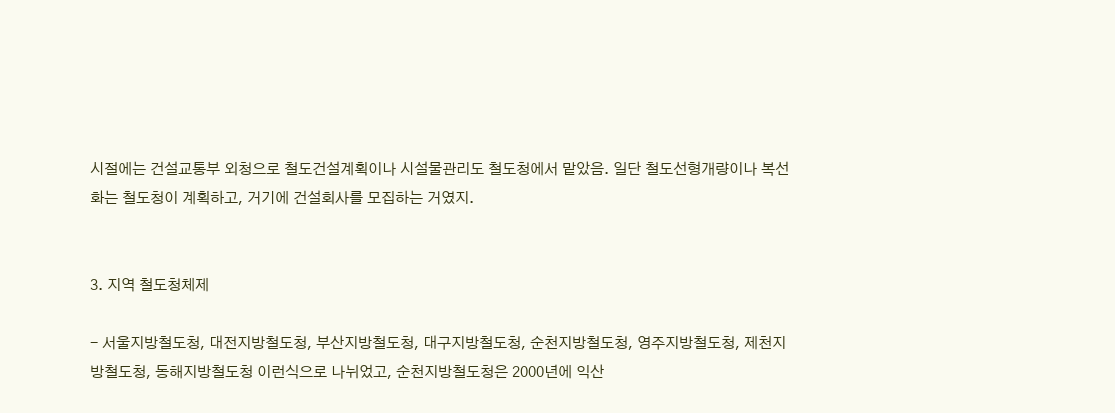시절에는 건설교통부 외청으로 철도건설계획이나 시설물관리도 철도청에서 맡았음. 일단 철도선형개량이나 복선화는 철도청이 계획하고, 거기에 건설회사를 모집하는 거였지.


3. 지역 철도청체제

- 서울지방철도청, 대전지방철도청, 부산지방철도청, 대구지방철도청, 순천지방철도청, 영주지방철도청, 제천지방철도청, 동해지방철도청 이런식으로 나뉘었고, 순천지방철도청은 2000년에 익산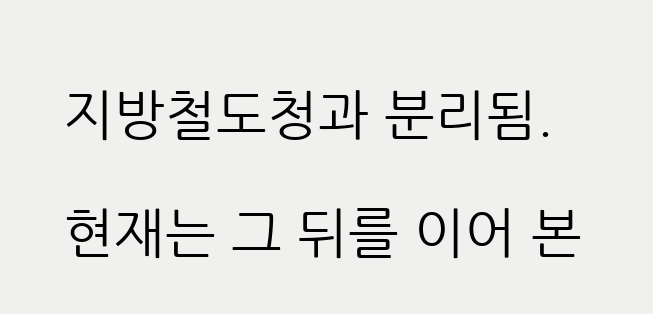지방철도청과 분리됨.

현재는 그 뒤를 이어 본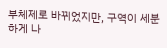부체제로 바뀌었지만, 구역이 세분하게 나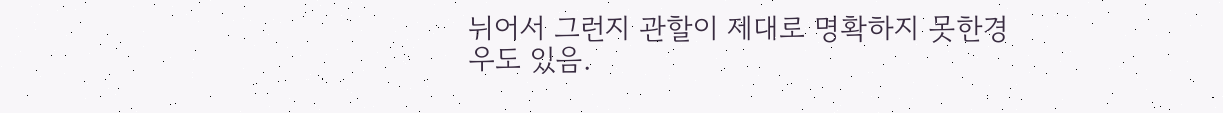뉘어서 그런지 관할이 제대로 명확하지 못한경우도 있음.